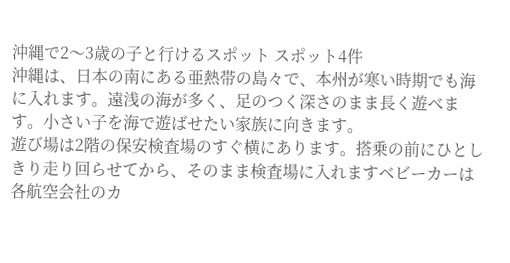沖縄で2〜3歳の子と行けるスポット スポット4件
沖縄は、日本の南にある亜熱帯の島々で、本州が寒い時期でも海に入れます。遠浅の海が多く、足のつく深さのまま長く遊べます。小さい子を海で遊ばせたい家族に向きます。
遊び場は2階の保安検査場のすぐ横にあります。搭乗の前にひとしきり走り回らせてから、そのまま検査場に入れますベビーカーは各航空会社のカ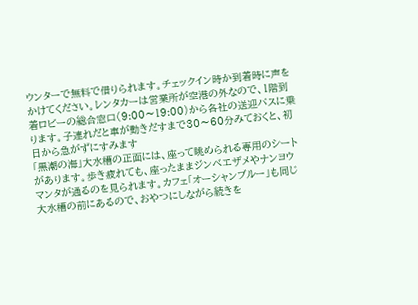ウンターで無料で借りられます。チェックイン時か到着時に声をかけてください。レンタカーは営業所が空港の外なので、1階到着ロビーの総合窓口(9:00〜19:00)から各社の送迎バスに乗ります。子連れだと車が動きだすまで30〜60分みておくと、初日から急がずにすみます
「黒潮の海」大水槽の正面には、座って眺められる専用のシートがあります。歩き疲れても、座ったままジンベエザメやナンヨウマンタが通るのを見られます。カフェ「オーシャンブルー」も同じ大水槽の前にあるので、おやつにしながら続きを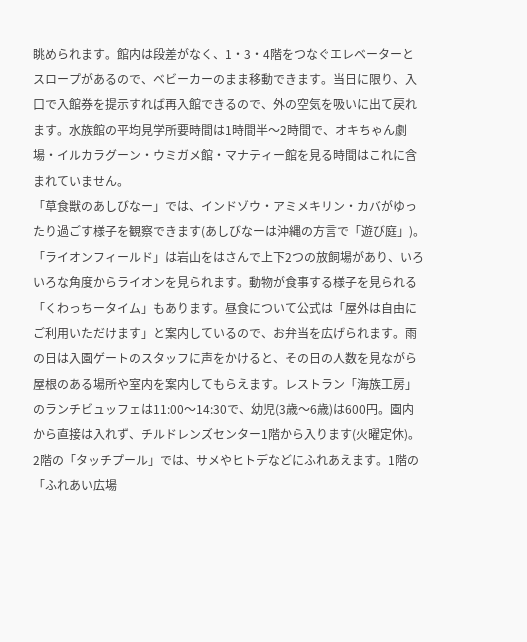眺められます。館内は段差がなく、1・3・4階をつなぐエレベーターとスロープがあるので、ベビーカーのまま移動できます。当日に限り、入口で入館券を提示すれば再入館できるので、外の空気を吸いに出て戻れます。水族館の平均見学所要時間は1時間半〜2時間で、オキちゃん劇場・イルカラグーン・ウミガメ館・マナティー館を見る時間はこれに含まれていません。
「草食獣のあしびなー」では、インドゾウ・アミメキリン・カバがゆったり過ごす様子を観察できます(あしびなーは沖縄の方言で「遊び庭」)。「ライオンフィールド」は岩山をはさんで上下2つの放飼場があり、いろいろな角度からライオンを見られます。動物が食事する様子を見られる「くわっちータイム」もあります。昼食について公式は「屋外は自由にご利用いただけます」と案内しているので、お弁当を広げられます。雨の日は入園ゲートのスタッフに声をかけると、その日の人数を見ながら屋根のある場所や室内を案内してもらえます。レストラン「海族工房」のランチビュッフェは11:00〜14:30で、幼児(3歳〜6歳)は600円。園内から直接は入れず、チルドレンズセンター1階から入ります(火曜定休)。
2階の「タッチプール」では、サメやヒトデなどにふれあえます。1階の「ふれあい広場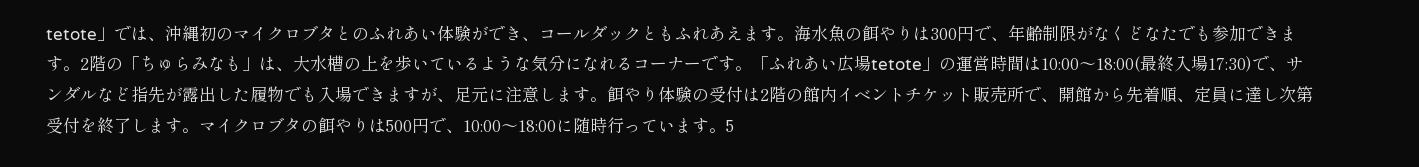tetote」では、沖縄初のマイクロブタとのふれあい体験ができ、コールダックともふれあえます。海水魚の餌やりは300円で、年齢制限がなくどなたでも参加できます。2階の「ちゅらみなも」は、大水槽の上を歩いているような気分になれるコーナーです。「ふれあい広場tetote」の運営時間は10:00〜18:00(最終入場17:30)で、サンダルなど指先が露出した履物でも入場できますが、足元に注意します。餌やり体験の受付は2階の館内イベントチケット販売所で、開館から先着順、定員に達し次第受付を終了します。マイクロブタの餌やりは500円で、10:00〜18:00に随時行っています。5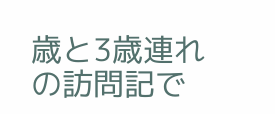歳と3歳連れの訪問記で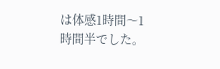は体感1時間〜1時間半でした。